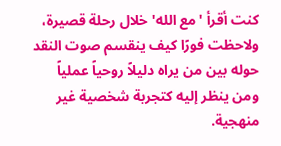كنت أقرأ 'مع الله' خلال رحلة قصيرة، ولاحظت فورًا كيف ينقسم صوت النقد حوله بين من يراه دليلاً روحياً عملياً ومن ينظر إليه كتجربة شخصية غير منهجية.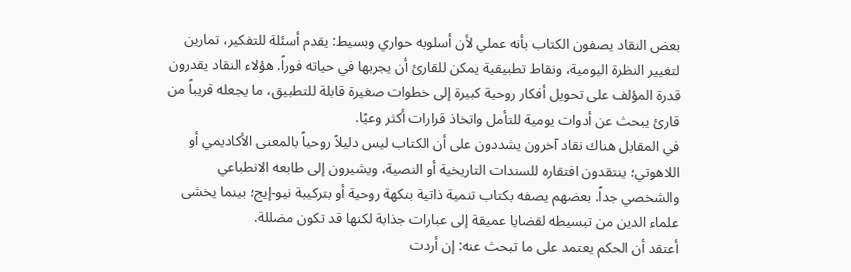بعض النقاد يصفون الكتاب بأنه عملي لأن أسلوبه حواري وبسيط: يقدم أسئلة للتفكير، تمارين لتغيير النظرة اليومية، ونقاط تطبيقية يمكن للقارئ أن يجربها في حياته فوراً. هؤلاء النقاد يقدرون قدرة المؤلف على تحويل أفكار روحية كبيرة إلى خطوات صغيرة قابلة للتطبيق، ما يجعله قريباً من قارئ يبحث عن أدوات يومية للتأمل واتخاذ قرارات أكثر وعيًا.
في المقابل هناك نقاد آخرون يشددون على أن الكتاب ليس دليلاً روحياً بالمعنى الأكاديمي أو اللاهوتي؛ ينتقدون افتقاره للسندات التاريخية أو النصية، ويشيرون إلى طابعه الانطباعي والشخصي جداً. بعضهم يصفه بكتاب تنمية ذاتية بنكهة روحية أو بتركيبة نيو-إيج؛ بينما يخشى علماء الدين من تبسيطه لقضايا عميقة إلى عبارات جذابة لكنها قد تكون مضللة.
أعتقد أن الحكم يعتمد على ما تبحث عنه: إن أردت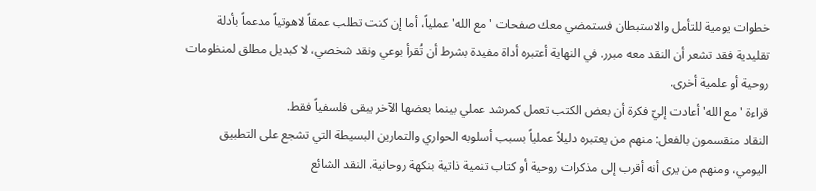خطوات يومية للتأمل والاستبطان فستمضي معك صفحات 'مع الله' عملياً، أما إن كنت تطلب عمقاً لاهوتياً مدعماً بأدلة تقليدية فقد تشعر أن النقد معه مبرر. في النهاية أعتبره أداة مفيدة بشرط أن تُقرأ بوعي ونقد شخصي، لا كبديل مطلق لمنظومات روحية أو علمية أخرى.
قراءة 'مع الله' أعادت إليّ فكرة أن بعض الكتب تعمل كمرشد عملي بينما بعضها الآخر يبقى فلسفياً فقط.
النقاد منقسمون بالفعل: منهم من يعتبره دليلاً عملياً بسبب أسلوبه الحواري والتمارين البسيطة التي تشجع على التطبيق اليومي، ومنهم من يرى أنه أقرب إلى مذكرات روحية أو كتاب تنمية ذاتية بنكهة روحانية. النقد الشائع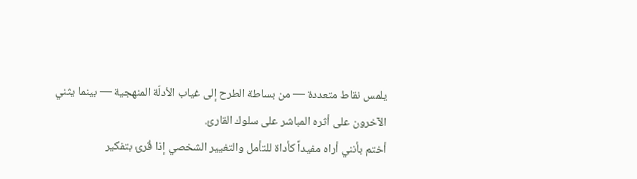يلمس نقاط متعددة — من بساطة الطرح إلى غياب الأدلّة المنهجية — بينما يثني الآخرون على أثره المباشر على سلوك القارئ.
أختم بأنني أراه مفيداً كأداة للتأمل والتغيير الشخصي إذا قُرئ بتفكير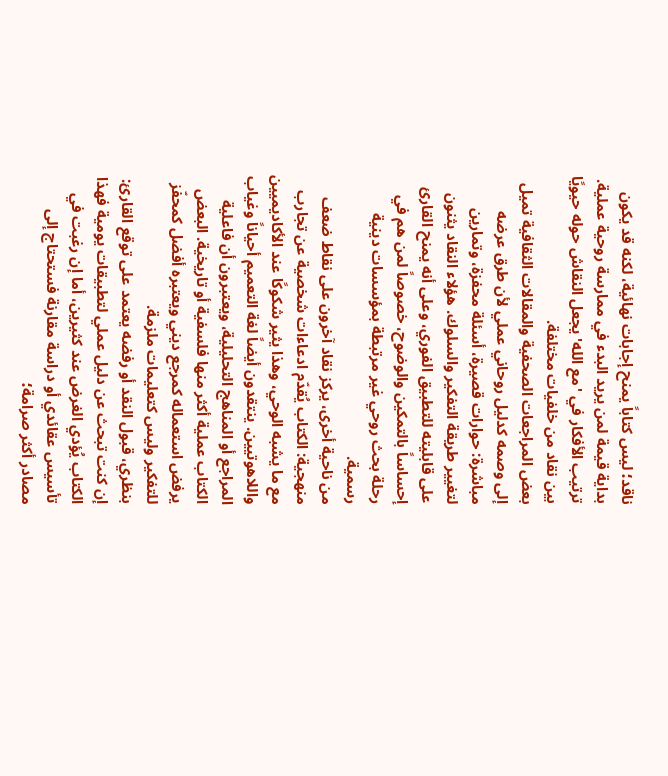ناقد؛ ليس كتاباً يمنح إجابات نهائية، لكنه قد يكون بداية قيمة لمن يريد البدء في ممارسة روحية عملية.
ترتيب الأفكار في 'مع الله' يجعل النقاش حوله حيويًا بين نقاد من خلفيات مختلفة.
بعض المراجعات الصحفية والمقالات الثقافية تميل إلى وصمه كدليل روحاني عملي لأن طرق عرضه مباشرة: حوارات قصيرة، أسئلة محفزة، وتمارين لتغيير طريقة التفكير والسلوك. هؤلاء النقاد يثنون على قابليته للتطبيق الفوري، وعلى أنه يمنح القارئ إحساساً بالتمكين والوضوح، خصوصاً لمن هم في رحلة بحث روحي غير مرتبطة بمؤسسات دينية رسمية.
من ناحية أخرى، يركز نقاد آخرون على نقاط ضعف منهجية: الكتاب يُقدّم ادعاءات شخصية عن تجارب مع ما يشبه الوحي، وهذا يثير شكوكًا عند الأكاديميين واللاهوتيين. ينتقدون أيضاً لغة التعميم أحياناً وغياب المراجع أو المناهج التحليلية، ويعتبرون أن فاعلية الكتاب عملية أكثر منها فلسفية أو تاريخية. البعض يرفض استعماله كمرجع ديني ويعتبره أفضل كمحفّز للتفكير وليس كتعليمات ملزمة.
بنظري، قبول النقد أو رفضه يعتمد على توقع القارئ: إن كنت تبحث عن دليل عملي لتطبيقات يومية فهذا الكتاب يُؤدي الغرض عند كثيرين، أما إن رغبت في تأسيس عقائدي أو دراسة مقارنة فستحتاج إلى مصادر أكثر صرامة؛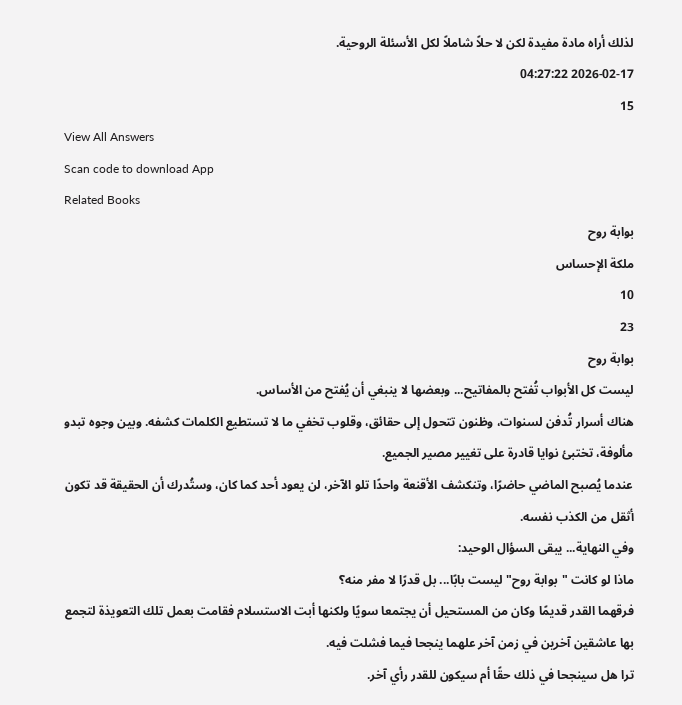لذلك أراه مادة مفيدة لكن لا حلاً شاملاً لكل الأسئلة الروحية.
2026-02-17 04:27:22
15
View All Answers
Scan code to download App
Related Books
بوابة روح
ملكة الإحساس
10
23
بوابة روح
ليست كل الأبواب تُفتح بالمفاتيح... وبعضها لا ينبغي أن يُفتح من الأساس.
هناك أسرار تُدفن لسنوات، وظنون تتحول إلى حقائق، وقلوب تخفي ما لا تستطيع الكلمات كشفه. وبين وجوه تبدو مألوفة، تختبئ نوايا قادرة على تغيير مصير الجميع.
عندما يُصبح الماضي حاضرًا، وتنكشف الأقنعة واحدًا تلو الآخر، لن يعود أحد كما كان، وستُدرك أن الحقيقة قد تكون أثقل من الكذب نفسه.
وفي النهاية... يبقى السؤال الوحيد:
ماذا لو كانت "بوابة روح" ليست بابًا... بل قدرًا لا مفر منه؟
فرقهما القدر قديمًا وكان من المستحيل أن يجتمعا سويًا ولكنها أبت الاستسلام فقامت بعمل تلك التعويذة لتجمع بها عاشقين آخرين في زمن آخر علهما ينجحا فيما فشلت فيه.
ترا هل سينجحا في ذلك حقًا أم سيكون للقدر رأي آخر.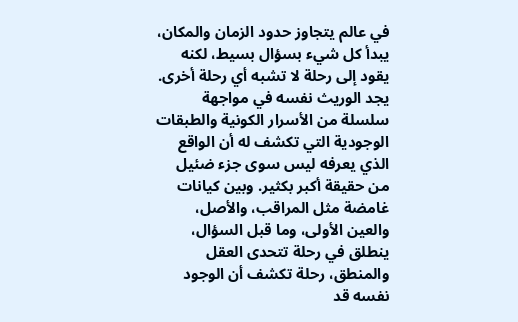في عالم يتجاوز حدود الزمان والمكان، يبدأ كل شيء بسؤال بسيط، لكنه يقود إلى رحلة لا تشبه أي رحلة أخرى.
يجد الوريث نفسه في مواجهة سلسلة من الأسرار الكونية والطبقات الوجودية التي تكشف له أن الواقع الذي يعرفه ليس سوى جزء ضئيل من حقيقة أكبر بكثير. وبين كيانات غامضة مثل المراقب، والأصل، والعين الأولى، وما قبل السؤال، ينطلق في رحلة تتحدى العقل والمنطق، رحلة تكشف أن الوجود نفسه قد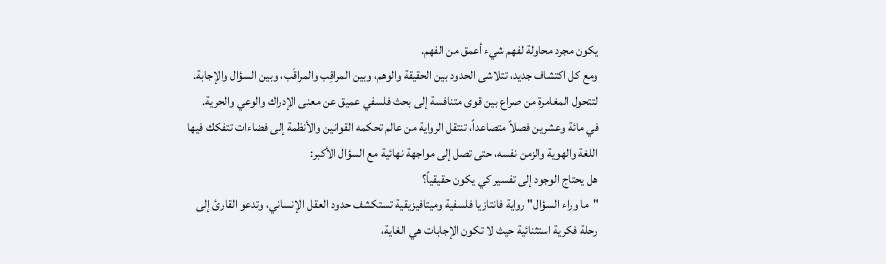يكون مجرد محاولة لفهم شيء أعمق من الفهم.
ومع كل اكتشاف جديد، تتلاشى الحدود بين الحقيقة والوهم، وبين المراقِب والمراقَب، وبين السؤال والإجابة. لتتحول المغامرة من صراع بين قوى متنافسة إلى بحث فلسفي عميق عن معنى الإدراك والوعي والحرية.
في مائة وعشرين فصلاً متصاعداً، تنتقل الرواية من عالم تحكمه القوانين والأنظمة إلى فضاءات تتفكك فيها اللغة والهوية والزمن نفسه، حتى تصل إلى مواجهة نهائية مع السؤال الأكبر:
هل يحتاج الوجود إلى تفسير كي يكون حقيقياً؟
"ما وراء السؤال" رواية فانتازيا فلسفية وميتافيزيقية تستكشف حدود العقل الإنساني، وتدعو القارئ إلى رحلة فكرية استثنائية حيث لا تكون الإجابات هي الغاية،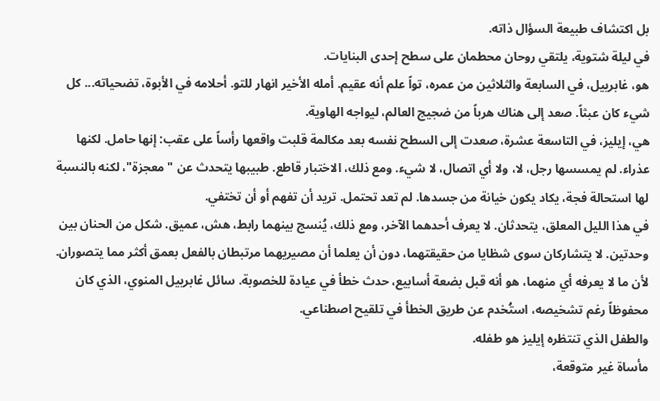بل اكتشاف طبيعة السؤال ذاته.
في ليلة شتوية، يلتقي روحان محطمان على سطح إحدى البنايات.
هو، غابرييل، في السابعة والثلاثين من عمره، تواً علم أنه عقيم. أمله الأخير انهار للتو. أحلامه في الأبوة، تضحياته... كل شيء كان عبثاً. صعد إلى هناك هرباً من ضجيج العالم، ليواجه الهاوية.
هي، إيليز، في التاسعة عشرة، صعدت إلى السطح نفسه بعد مكالمة قلبت واقعها رأساً على عقب: إنها حامل. لكنها عذراء. لم يمسسها رجل، لا، ولا أي اتصال، لا شيء. ومع ذلك، الاختبار قاطع. طبيبها يتحدث عن "معجزة"، لكنه بالنسبة لها استحالة فجة، يكاد يكون خيانة من جسدها. لم تعد تحتمل. تريد أن تفهم أو أن تختفي.
في هذا الليل المعلق، يتحدثان. لا يعرف أحدهما الآخر، ومع ذلك، يُنسج بينهما رابط، هش، عميق. شكل من الحنان بين وحدتين. لا يتشاركان سوى شظايا من حقيقتهما، دون أن يعلما أن مصيريهما مرتبطان بالفعل بعمق أكثر مما يتصوران.
لأن ما لا يعرفه أي منهما، هو أنه قبل بضعة أسابيع، حدث خطأ في عيادة للخصوبة. سائل غابرييل المنوي، الذي كان محفوظاً رغم تشخيصه، استُخدم عن طريق الخطأ في تلقيح اصطناعي.
والطفل الذي تنتظره إيليز هو طفله.
مأساة غير متوقعة،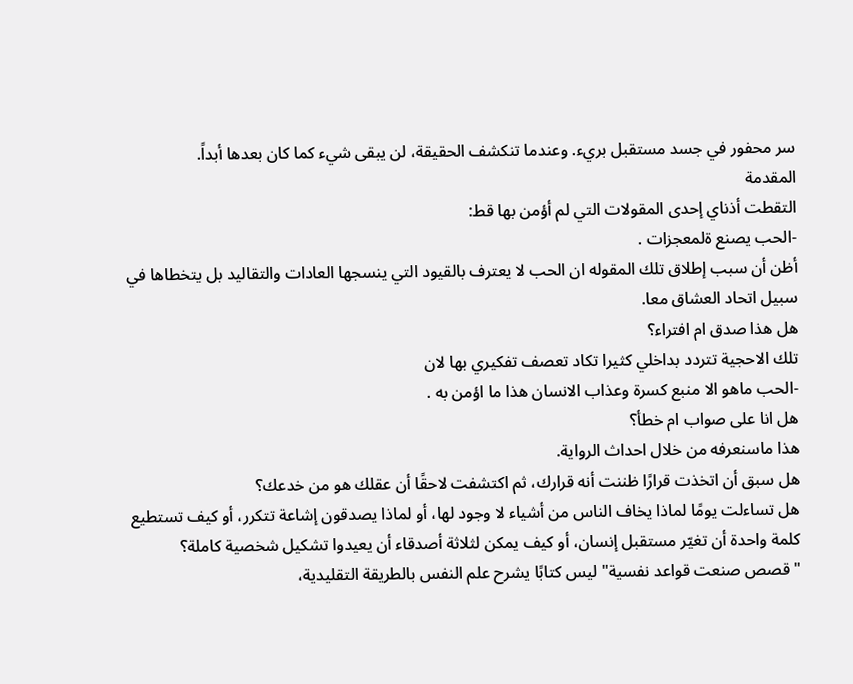سر محفور في جسد مستقبل بريء. وعندما تنكشف الحقيقة، لن يبقى شيء كما كان بعدها أبداً.
المقدمة
التقطت أذناي إحدى المقولات التي لم أؤمن بها قط:
-الحب يصنع ةلمعجزات .
أظن أن سبب إطلاق تلك المقوله ان الحب لا يعترف بالقيود التي ينسجها العادات والتقاليد بل يتخطاها في سبيل اتحاد العشاق معا.
هل هذا صدق ام افتراء؟
تلك الاحجية تتردد بداخلي كثيرا تكاد تعصف تفكيري بها لان
-الحب ماهو الا منبع كسرة وعذاب الانسان هذا ما اؤمن به .
هل انا على صواب ام خطأ؟
هذا ماسنعرفه من خلال احداث الرواية.
هل سبق أن اتخذت قرارًا ظننت أنه قرارك، ثم اكتشفت لاحقًا أن عقلك هو من خدعك؟
هل تساءلت يومًا لماذا يخاف الناس من أشياء لا وجود لها، أو لماذا يصدقون إشاعة تتكرر، أو كيف تستطيع كلمة واحدة أن تغيّر مستقبل إنسان، أو كيف يمكن لثلاثة أصدقاء أن يعيدوا تشكيل شخصية كاملة؟
"قصص صنعت قواعد نفسية" ليس كتابًا يشرح علم النفس بالطريقة التقليدية،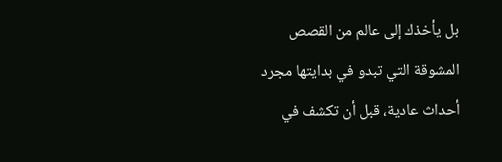بل يأخذك إلى عالم من القصص المشوقة التي تبدو في بدايتها مجرد أحداث عادية، قبل أن تكشف في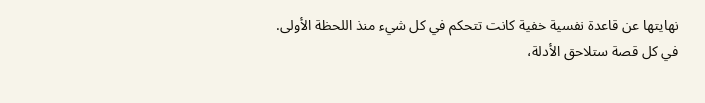نهايتها عن قاعدة نفسية خفية كانت تتحكم في كل شيء منذ اللحظة الأولى.
في كل قصة ستلاحق الأدلة،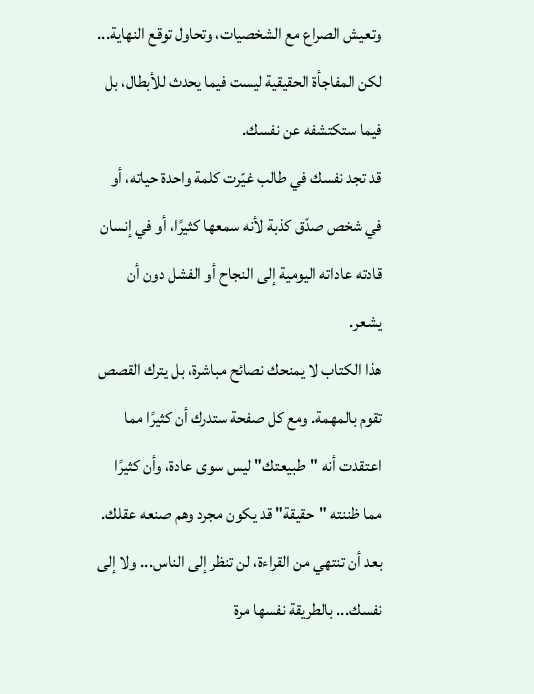وتعيش الصراع مع الشخصيات، وتحاول توقع النهاية... لكن المفاجأة الحقيقية ليست فيما يحدث للأبطال، بل فيما ستكتشفه عن نفسك.
قد تجد نفسك في طالب غيّرت كلمة واحدة حياته، أو في شخص صدّق كذبة لأنه سمعها كثيرًا، أو في إنسان قادته عاداته اليومية إلى النجاح أو الفشل دون أن يشعر.
هذا الكتاب لا يمنحك نصائح مباشرة، بل يترك القصص تقوم بالمهمة. ومع كل صفحة ستدرك أن كثيرًا مما اعتقدت أنه "طبيعتك" ليس سوى عادة، وأن كثيرًا مما ظننته "حقيقة" قد يكون مجرد وهم صنعه عقلك.
بعد أن تنتهي من القراءة، لن تنظر إلى الناس... ولا إلى نفسك... بالطريقة نفسها مرة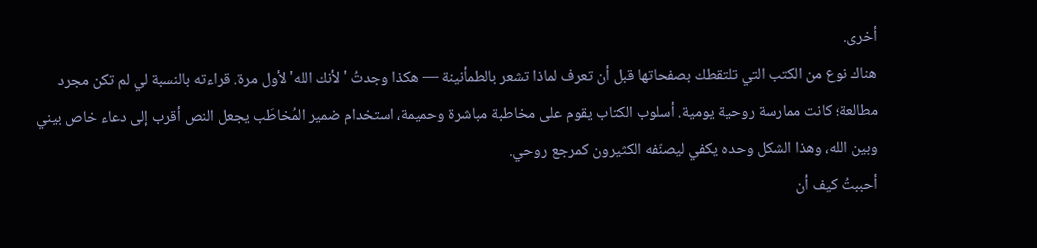أخرى.
هناك نوع من الكتب التي تلتقطك بصفحاتها قبل أن تعرف لماذا تشعر بالطمأنينة — هكذا وجدتُ 'لأنك الله' لأول مرة. قراءته بالنسبة لي لم تكن مجرد مطالعة؛ كانت ممارسة روحية يومية. أسلوب الكتاب يقوم على مخاطبة مباشرة وحميمة، استخدام ضمير المُخاطَب يجعل النص أقرب إلى دعاء خاص بيني وبين الله، وهذا الشكل وحده يكفي ليصنّفه الكثيرون كمرجع روحي.
أحببتُ كيف أن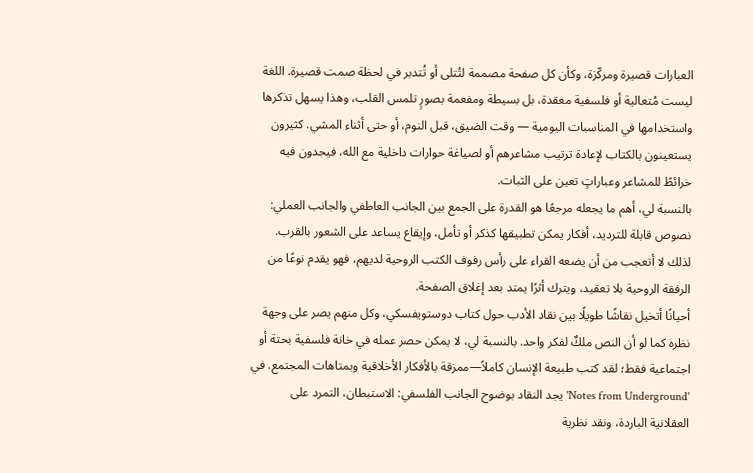العبارات قصيرة ومركّزة، وكأن كل صفحة مصممة لتُتلى أو تُتدبر في لحظة صمت قصيرة. اللغة ليست مُتعالية أو فلسفية معقدة، بل بسيطة ومفعمة بصورٍ تلمس القلب، وهذا يسهل تذكرها واستخدامها في المناسبات اليومية — وقت الضيق، قبل النوم، أو حتى أثناء المشي. كثيرون يستعينون بالكتاب لإعادة ترتيب مشاعرهم أو لصياغة حوارات داخلية مع الله، فيجدون فيه خرائطً للمشاعر وعباراتٍ تعين على الثبات.
بالنسبة لي، أهم ما يجعله مرجعًا هو القدرة على الجمع بين الجانب العاطفي والجانب العملي: نصوص قابلة للترديد، أفكار يمكن تطبيقها كذكر أو تأمل، وإيقاع يساعد على الشعور بالقرب. لذلك لا أتعجب من أن يضعه القراء على رأس رفوف الكتب الروحية لديهم، فهو يقدم نوعًا من الرفقة الروحية بلا تعقيد، ويترك أثرًا يمتد بعد إغلاق الصفحة.
أحيانًا أتخيل نقاشًا طويلًا بين نقاد الأدب حول كتاب دوستويفسكي، وكل منهم يصر على وجهة نظره كما لو أن النص ملكٌ لفكر واحد. بالنسبة لي، لا يمكن حصر عمله في خانة فلسفية بحتة أو اجتماعية فقط؛ لقد كتب طبيعة الإنسان كاملاً—ممزقة بالأفكار الأخلاقية وبمتاهات المجتمع. في 'Notes from Underground' يجد النقاد بوضوح الجانب الفلسفي: الاستبطان، التمرد على العقلانية الباردة، ونقد نظرية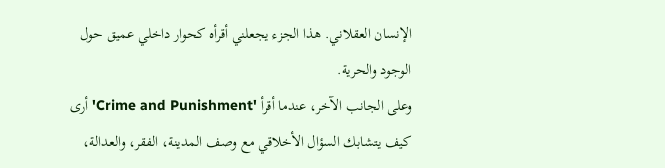الإنسان العقلاني. هذا الجزء يجعلني أقرأه كحوار داخلي عميق حول الوجود والحرية.
وعلى الجانب الآخر، عندما أقرأ 'Crime and Punishment' أرى كيف يتشابك السؤال الأخلاقي مع وصف المدينة، الفقر، والعدالة،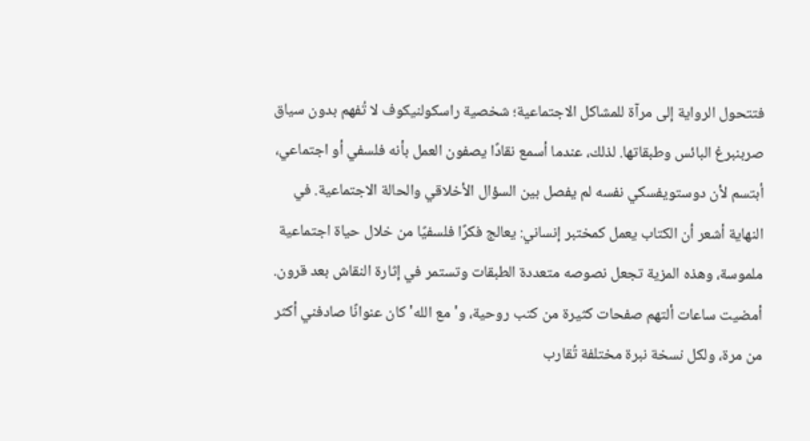فتتحول الرواية إلى مرآة للمشاكل الاجتماعية؛ شخصية راسكولنيكوف لا تُفهم بدون سياق صربنبرغ البائس وطبقاتها. لذلك، عندما أسمع نقادًا يصفون العمل بأنه فلسفي أو اجتماعي، أبتسم لأن دوستويفسكي نفسه لم يفصل بين السؤال الأخلاقي والحالة الاجتماعية. في النهاية أشعر أن الكتاب يعمل كمختبر إنساني: يعالج فكرًا فلسفيًا من خلال حياة اجتماعية ملموسة، وهذه المزية تجعل نصوصه متعددة الطبقات وتستمر في إثارة النقاش بعد قرون.
أمضيت ساعات ألتهم صفحات كثيرة من كتب روحية، و'مع الله' كان عنوانًا صادفني أكثر من مرة، ولكل نسخة نبرة مختلفة تُقارب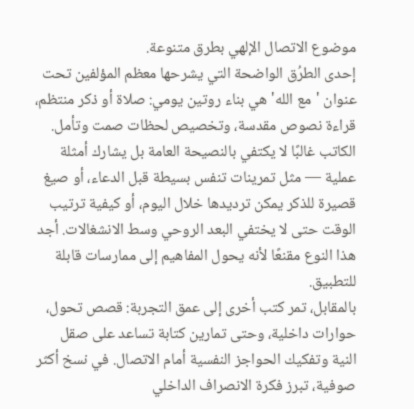موضوع الاتصال الإلهي بطرق متنوعة.
إحدى الطرُق الواضحة التي يشرحها معظم المؤلفين تحت عنوان 'مع الله' هي بناء روتين يومي: صلاة أو ذكر منتظم، قراءة نصوص مقدسة، وتخصيص لحظات صمت وتأمل. الكاتب غالبًا لا يكتفي بالنصيحة العامة بل يشارك أمثلة عملية — مثل تمرينات تنفس بسيطة قبل الدعاء، أو صيغ قصيرة للذكر يمكن ترديدها خلال اليوم، أو كيفية ترتيب الوقت حتى لا يختفي البعد الروحي وسط الانشغالات. أجد هذا النوع مقنعًا لأنه يحول المفاهيم إلى ممارسات قابلة للتطبيق.
بالمقابل، تمر كتب أخرى إلى عمق التجربة: قصص تحول، حوارات داخلية، وحتى تمارين كتابة تساعد على صقل النية وتفكيك الحواجز النفسية أمام الاتصال. في نسخ أكثر صوفية، تبرز فكرة الانصراف الداخلي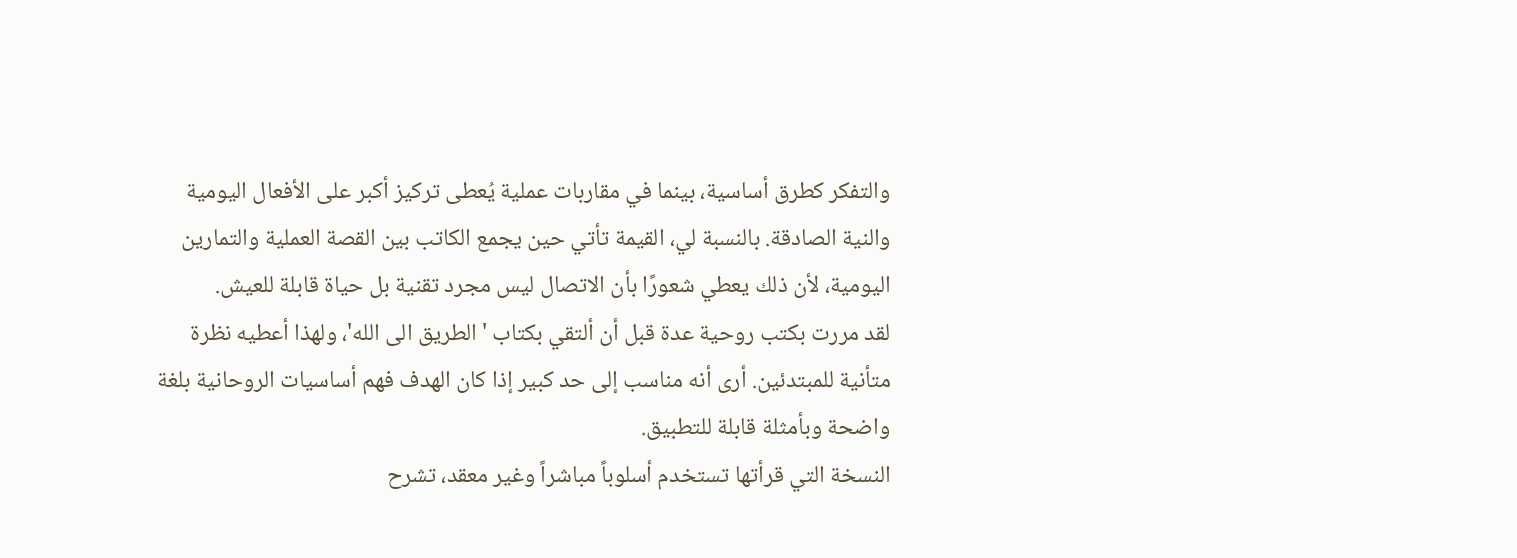والتفكر كطرق أساسية، بينما في مقاربات عملية يُعطى تركيز أكبر على الأفعال اليومية والنية الصادقة. بالنسبة لي، القيمة تأتي حين يجمع الكاتب بين القصة العملية والتمارين اليومية، لأن ذلك يعطي شعورًا بأن الاتصال ليس مجرد تقنية بل حياة قابلة للعيش.
لقد مررت بكتب روحية عدة قبل أن ألتقي بكتاب 'الطريق الى الله'، ولهذا أعطيه نظرة متأنية للمبتدئين. أرى أنه مناسب إلى حد كبير إذا كان الهدف فهم أساسيات الروحانية بلغة واضحة وبأمثلة قابلة للتطبيق.
النسخة التي قرأتها تستخدم أسلوباً مباشراً وغير معقد، تشرح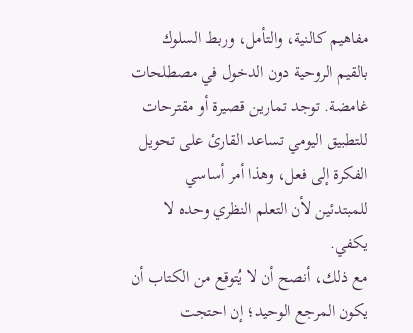مفاهيم كالنية، والتأمل، وربط السلوك بالقيم الروحية دون الدخول في مصطلحات غامضة. توجد تمارين قصيرة أو مقترحات للتطبيق اليومي تساعد القارئ على تحويل الفكرة إلى فعل، وهذا أمر أساسي للمبتدئين لأن التعلم النظري وحده لا يكفي.
مع ذلك، أنصح أن لا يُتوقع من الكتاب أن يكون المرجع الوحيد؛ إن احتجت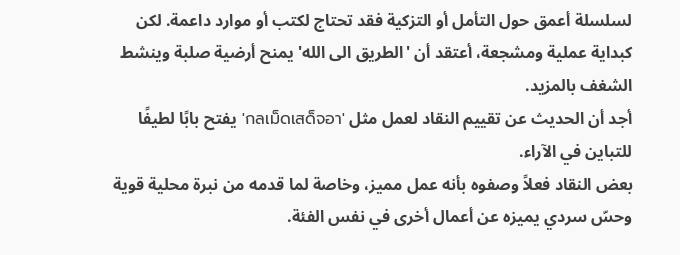لسلسلة أعمق حول التأمل أو التزكية فقد تحتاج لكتب أو موارد داعمة. لكن كبداية عملية ومشجعة، أعتقد أن 'الطريق الى الله' يمنح أرضية صلبة وينشط الشغف بالمزيد.
أجد أن الحديث عن تقييم النقاد لعمل مثل 'กลเม็ดเสด็จอา' يفتح بابًا لطيفًا للتباين في الآراء.
بعض النقاد فعلاً وصفوه بأنه عمل مميز، وخاصة لما قدمه من نبرة محلية قوية وحسّ سردي يميزه عن أعمال أخرى في نفس الفئة.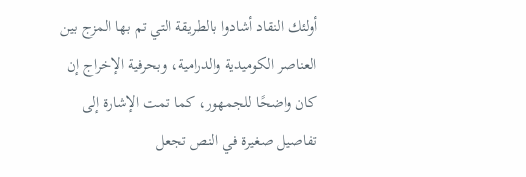أولئك النقاد أشادوا بالطريقة التي تم بها المزج بين العناصر الكوميدية والدرامية، وبحرفية الإخراج إن كان واضحًا للجمهور، كما تمت الإشارة إلى تفاصيل صغيرة في النص تجعل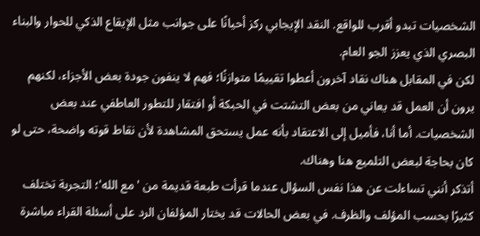الشخصيات تبدو أقرب للواقع. النقد الإيجابي ركز أحيانًا على جوانب مثل الإيقاع الذكي للحوار والبناء البصري الذي يعزز الجو العام.
لكن في المقابل هناك نقاد آخرون أعطوا تقييمًا متوازنًا؛ فهم لا ينفون جودة بعض الأجزاء، لكنهم يرون أن العمل قد يعاني من بعض التشتت في الحبكة أو افتقار للتطور العاطفي عند بعض الشخصيات. أما أنا، فأميل إلى الاعتقاد بأنه عمل يستحق المشاهدة لأن نقاط قوته واضحة، حتى لو كان بحاجة لبعض التلميع هنا وهناك.
أتذكر أنني تساءلت عن هذا نفس السؤال عندما قرأت طبعة قديمة من 'مع الله'؛ التجربة تختلف كثيرًا بحسب المؤلف والظرف. في بعض الحالات قد يختار المؤلفان الرد على أسئلة القراء مباشرة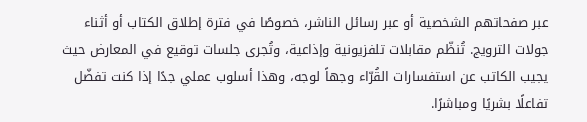عبر صفحاتهم الشخصية أو عبر رسائل الناشر، خصوصًا في فترة إطلاق الكتاب أو أثناء جولات الترويج. تُنظّم مقابلات تلفزيونية وإذاعية، وتُجرى جلسات توقيع في المعارض حيث يجيب الكاتب عن استفسارات القُرّاء وجهاً لوجه، وهذا أسلوب عملي جدًا إذا كنت تفضّل تفاعلًا بشريًا ومباشرًا.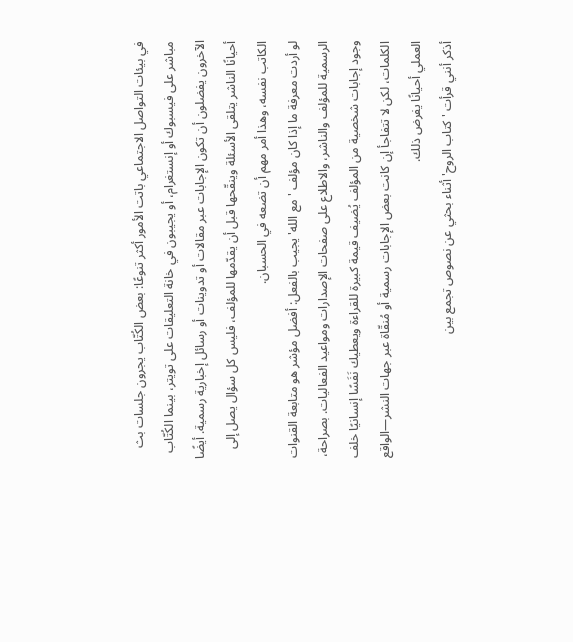في بيئات التواصل الاجتماعي باتت الأمور أكثر تنوعًا: بعض الكُتّاب يجرون جلسات بث مباشر على فيسبوك أو إنستغرام، أو يجيبون في خانة التعليقات على تويتر، بينما الكُتّاب الآخرون يفضلون أن تكون الإجابات عبر مقالات أو تدوينات أو رسائل إخبارية رسمية. أيضًا أحيانًا الناشر يتلقى الأسئلة وينقّحها قبل أن يقدّمها للمؤلف، فليس كل سؤال يصل إلى الكاتب نفسه، وهذا أمر مهم أن تضعه في الحسبان.
لو أردت معرفة ما إذا كان مؤلف 'مع الله' يجيب بالفعل: أفضل مؤشر هو متابعة القنوات الرسمية للمؤلف والناشر، والاطلاع على صفحات الإصدارات ومواعيد الفعاليات. بصراحة، وجود إجابات شخصية من المؤلف يُضيف قيمة كبيرة للقراءة ويعطيك نَفَسًا إنسانيًا خلف الكلمات، لكن لا تتفاجأ إن كانت بعض الإجابات رسمية أو مُنقّاة عبر جهات النشر—الواقع العملي أحيانًا يفرض ذلك.
أذكر أنني قرأت 'كتاب الروح' أثناء بحثي عن نصوص تجمع بين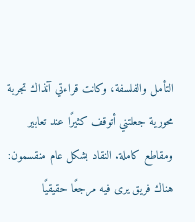التأمل والفلسفة، وكانت قراءتي آنذاك تجربة محورية جعلتني أتوقف كثيرًا عند تعابير ومقاطع كاملة. النقاد بشكل عام منقسمون: هناك فريق يرى فيه مرجعًا حقيقيًا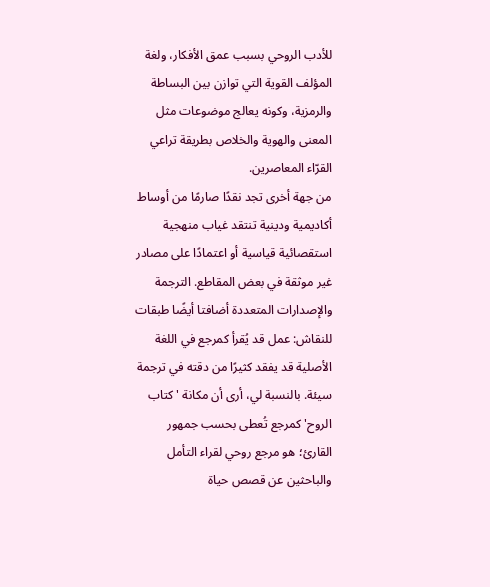للأدب الروحي بسبب عمق الأفكار، ولغة المؤلف القوية التي توازن بين البساطة والرمزية، وكونه يعالج موضوعات مثل المعنى والهوية والخلاص بطريقة تراعي القرّاء المعاصرين.
من جهة أخرى تجد نقدًا صارمًا من أوساط أكاديمية ودينية تنتقد غياب منهجية استقصائية قياسية أو اعتمادًا على مصادر غير موثقة في بعض المقاطع. الترجمة والإصدارات المتعددة أضافتا أيضًا طبقات للنقاش: عمل قد يُقرأ كمرجع في اللغة الأصلية قد يفقد كثيرًا من دقته في ترجمة سيئة. بالنسبة لي، أرى أن مكانة 'كتاب الروح' كمرجع تُعطى بحسب جمهور القارئ؛ هو مرجع روحي لقراء التأمل والباحثين عن قصص حياة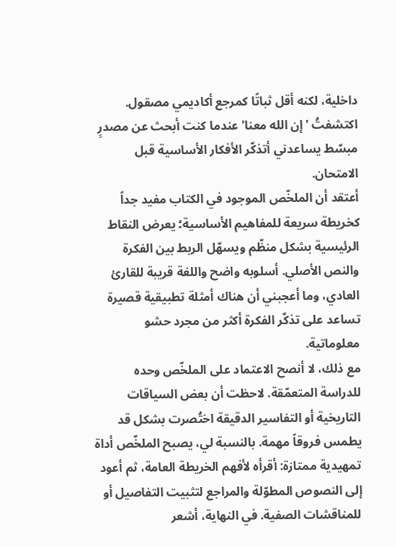داخلية، لكنه أقل ثباتًا كمرجع أكاديمي مصقول.
اكتشفتُ 'إن الله معنا' عندما كنت أبحث عن مصدرٍ مبسّط يساعدني أتذكّر الأفكار الأساسية قبل الامتحان.
أعتقد أن الملخّص الموجود في الكتاب مفيد جداً كخريطة سريعة للمفاهيم الأساسية؛ يعرض النقاط الرئيسية بشكل منظّم ويسهّل الربط بين الفكرة والنص الأصلي. أسلوبه واضح واللغة قريبة للقارئ العادي، وما أعجبني أن هناك أمثلة تطبيقية قصيرة تساعد على تذكّر الفكرة أكثر من مجرد حشو معلوماتية.
مع ذلك، لا أنصح الاعتماد على الملخّص وحده للدراسة المتعمّقة. لاحظت أن بعض السياقات التاريخية أو التفاسير الدقيقة اختُصرت بشكل قد يطمس فروقاً مهمة. بالنسبة لي، يصبح الملخّص أداة تمهيدية ممتازة: أقرأه لأفهم الخريطة العامة، ثم أعود إلى النصوص المطوّلة والمراجع لتثبيت التفاصيل أو للمناقشات الصفية. في النهاية، أشعر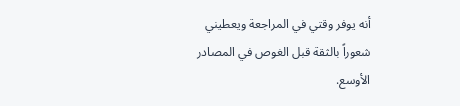أنه يوفر وقتي في المراجعة ويعطيني شعوراً بالثقة قبل الغوص في المصادر الأوسع.